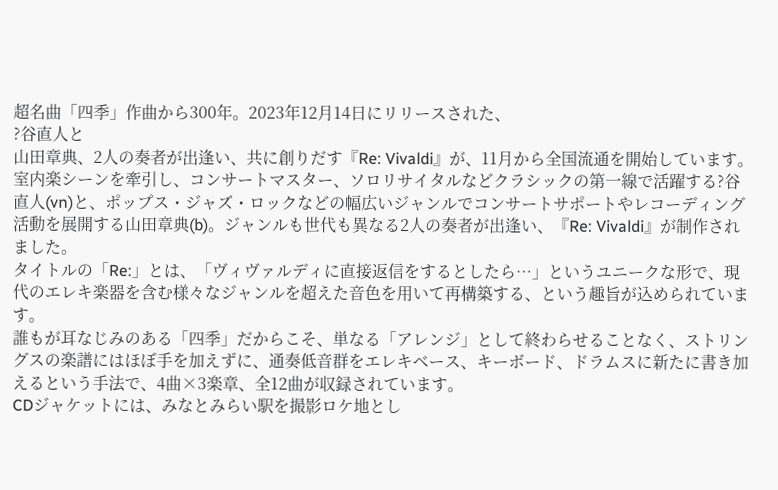超名曲「四季」作曲から300年。2023年12月14日にリリースされた、
?谷直人と
山田章典、2人の奏者が出逢い、共に創りだす『Re: Vivaldi』が、11月から全国流通を開始しています。
室内楽シーンを牽引し、コンサートマスター、ソロリサイタルなどクラシックの第一線で活躍する?谷直人(vn)と、ポップス・ジャズ・ロックなどの幅広いジャンルでコンサートサポートやレコーディング活動を展開する山田章典(b)。ジャンルも世代も異なる2人の奏者が出逢い、『Re: Vivaldi』が制作されました。
タイトルの「Re:」とは、「ヴィヴァルディに直接返信をするとしたら…」というユニークな形で、現代のエレキ楽器を含む様々なジャンルを超えた音色を用いて再構築する、という趣旨が込められています。
誰もが耳なじみのある「四季」だからこそ、単なる「アレンジ」として終わらせることなく、ストリングスの楽譜にはほぼ手を加えずに、通奏低音群をエレキベース、キーボード、ドラムスに新たに書き加えるという手法で、4曲×3楽章、全12曲が収録されています。
CDジャケットには、みなとみらい駅を撮影ロケ地とし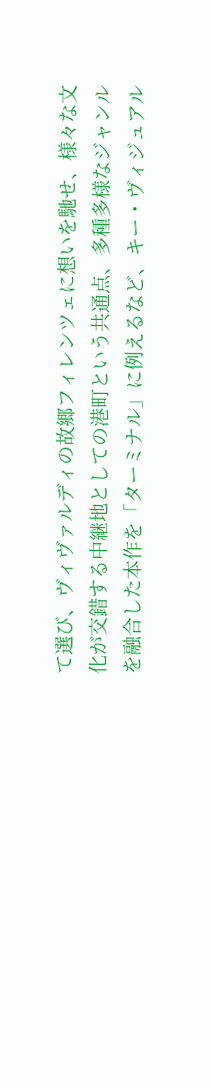て選び、ヴィヴァルディの故郷フィレンツェに想いを馳せ、様々な文化が交錯する中継地としての港町という共通点、多種多様なジャンルを融合した本作を「ターミナル」に例えるなど、キー・ヴィジュアル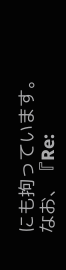にも拘っています。
なお、『Re: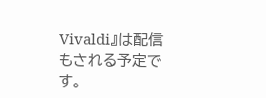Vivaldi』は配信もされる予定です。